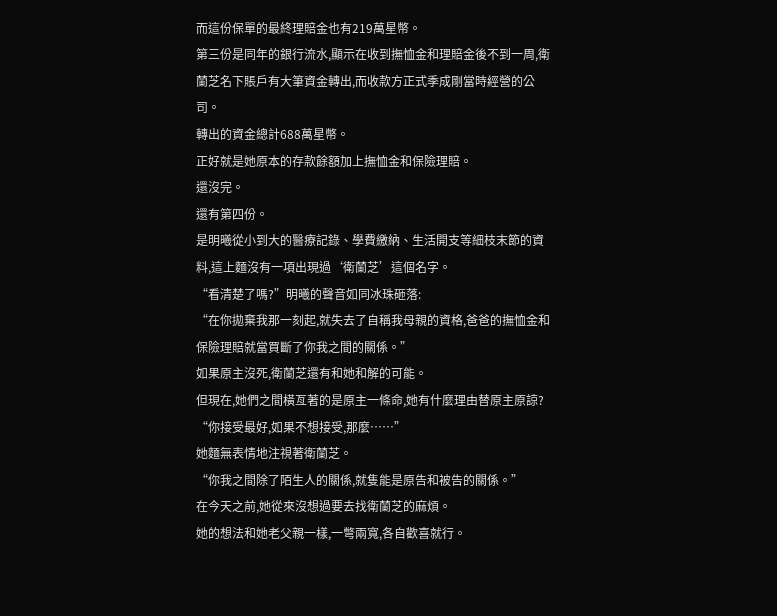而這份保單的最終理賠金也有219萬星幣。
第三份是同年的銀行流水,顯示在收到撫恤金和理賠金後不到一周,衛蘭芝名下賬戶有大筆資金轉出,而收款方正式季成剛當時經營的公司。
轉出的資金總計688萬星幣。
正好就是她原本的存款餘額加上撫恤金和保險理賠。
還沒完。
還有第四份。
是明曦從小到大的醫療記錄、學費繳納、生活開支等細枝末節的資料,這上麵沒有一項出現過‘衛蘭芝’這個名字。
“看清楚了嗎?”明曦的聲音如同冰珠砸落:
“在你拋棄我那一刻起,就失去了自稱我母親的資格,爸爸的撫恤金和保險理賠就當買斷了你我之間的關係。”
如果原主沒死,衛蘭芝還有和她和解的可能。
但現在,她們之間橫亙著的是原主一條命,她有什麼理由替原主原諒?
“你接受最好,如果不想接受,那麼……”
她麵無表情地注視著衛蘭芝。
“你我之間除了陌生人的關係,就隻能是原告和被告的關係。”
在今天之前,她從來沒想過要去找衛蘭芝的麻煩。
她的想法和她老父親一樣,一彆兩寬,各自歡喜就行。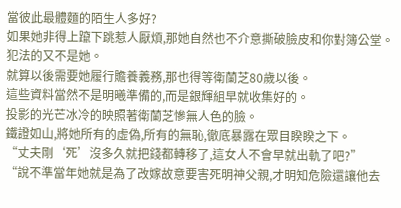當彼此最體麵的陌生人多好?
如果她非得上躥下跳惹人厭煩,那她自然也不介意撕破臉皮和你對簿公堂。
犯法的又不是她。
就算以後需要她履行贍養義務,那也得等衛蘭芝80歲以後。
這些資料當然不是明曦準備的,而是銀輝組早就收集好的。
投影的光芒冰冷的映照著衛蘭芝慘無人色的臉。
鐵證如山,將她所有的虛偽,所有的無恥,徹底暴露在眾目睽睽之下。
“丈夫剛‘死’沒多久就把錢都轉移了,這女人不會早就出軌了吧?”
“說不準當年她就是為了改嫁故意要害死明神父親,才明知危險還讓他去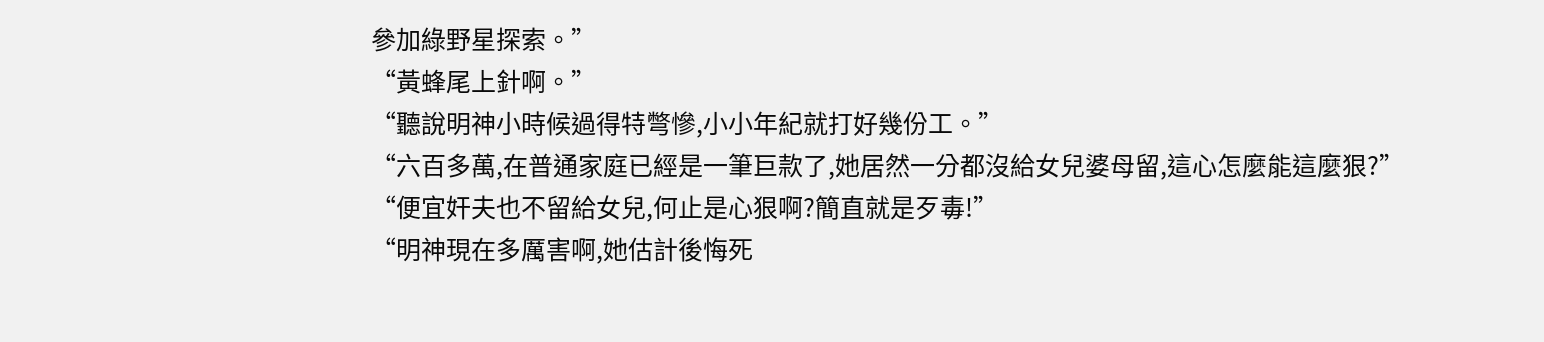參加綠野星探索。”
“黃蜂尾上針啊。”
“聽說明神小時候過得特彆慘,小小年紀就打好幾份工。”
“六百多萬,在普通家庭已經是一筆巨款了,她居然一分都沒給女兒婆母留,這心怎麼能這麼狠?”
“便宜奸夫也不留給女兒,何止是心狠啊?簡直就是歹毒!”
“明神現在多厲害啊,她估計後悔死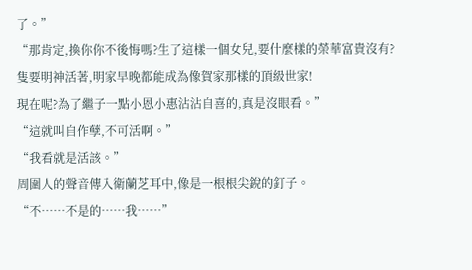了。”
“那肯定,換你你不後悔嗎?生了這樣一個女兒,要什麼樣的榮華富貴沒有?
隻要明神活著,明家早晚都能成為像賀家那樣的頂級世家!
現在呢?為了繼子一點小恩小惠沾沾自喜的,真是沒眼看。”
“這就叫自作孽,不可活啊。”
“我看就是活該。”
周圍人的聲音傳入衛蘭芝耳中,像是一根根尖銳的釘子。
“不……不是的……我……”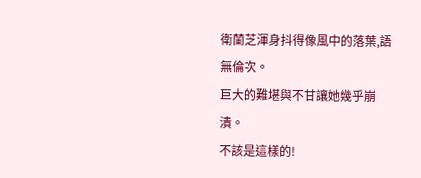衛蘭芝渾身抖得像風中的落葉,語無倫次。
巨大的難堪與不甘讓她幾乎崩潰。
不該是這樣的!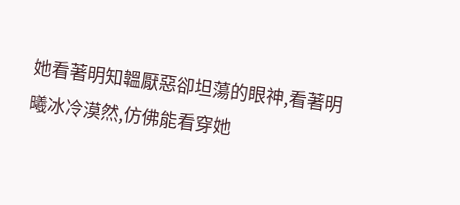她看著明知韞厭惡卻坦蕩的眼神,看著明曦冰冷漠然,仿佛能看穿她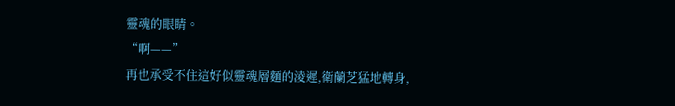靈魂的眼睛。
“啊——”
再也承受不住這好似靈魂層麵的淩遲,衛蘭芝猛地轉身,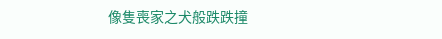像隻喪家之犬般跌跌撞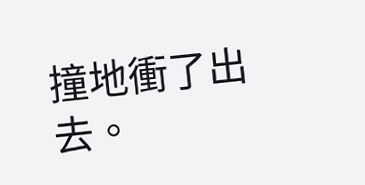撞地衝了出去。